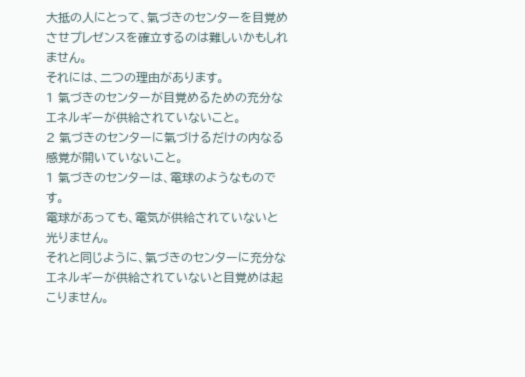大抵の人にとって、氣づきのセンターを目覚めさせプレゼンスを確立するのは難しいかもしれません。
それには、二つの理由があります。
1 氣づきのセンターが目覚めるための充分なエネルギーが供給されていないこと。
2 氣づきのセンターに氣づけるだけの内なる感覚が開いていないこと。
1 氣づきのセンターは、電球のようなものです。
電球があっても、電気が供給されていないと光りません。
それと同じように、氣づきのセンターに充分なエネルギーが供給されていないと目覚めは起こりません。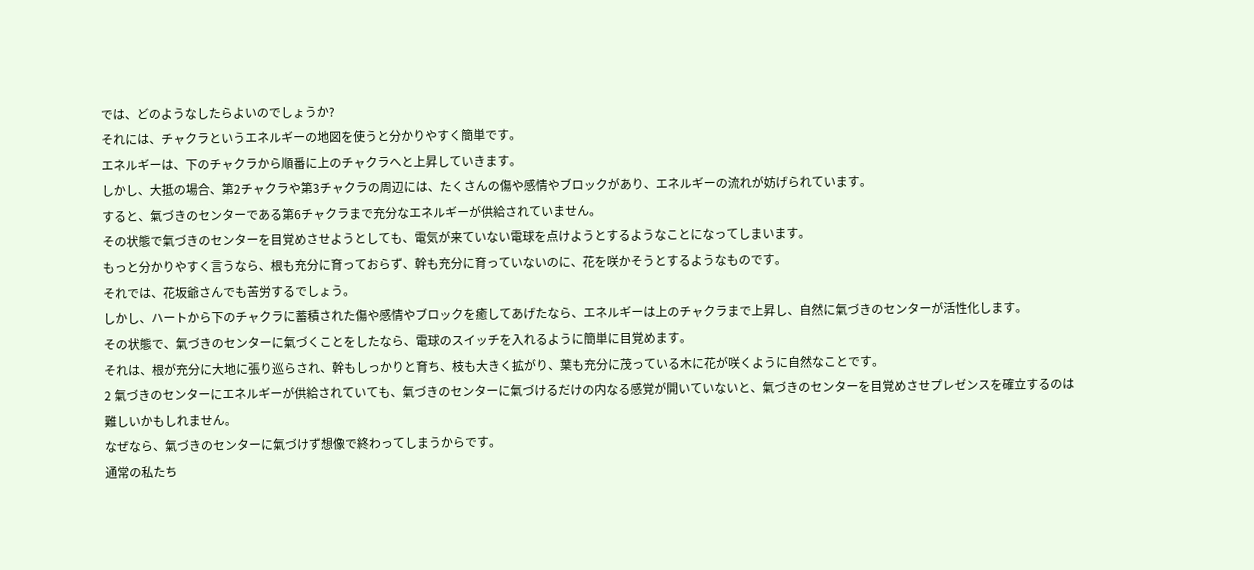では、どのようなしたらよいのでしょうか?
それには、チャクラというエネルギーの地図を使うと分かりやすく簡単です。
エネルギーは、下のチャクラから順番に上のチャクラへと上昇していきます。
しかし、大抵の場合、第2チャクラや第3チャクラの周辺には、たくさんの傷や感情やブロックがあり、エネルギーの流れが妨げられています。
すると、氣づきのセンターである第6チャクラまで充分なエネルギーが供給されていません。
その状態で氣づきのセンターを目覚めさせようとしても、電気が来ていない電球を点けようとするようなことになってしまいます。
もっと分かりやすく言うなら、根も充分に育っておらず、幹も充分に育っていないのに、花を咲かそうとするようなものです。
それでは、花坂爺さんでも苦労するでしょう。
しかし、ハートから下のチャクラに蓄積された傷や感情やブロックを癒してあげたなら、エネルギーは上のチャクラまで上昇し、自然に氣づきのセンターが活性化します。
その状態で、氣づきのセンターに氣づくことをしたなら、電球のスイッチを入れるように簡単に目覚めます。
それは、根が充分に大地に張り巡らされ、幹もしっかりと育ち、枝も大きく拡がり、葉も充分に茂っている木に花が咲くように自然なことです。
2 氣づきのセンターにエネルギーが供給されていても、氣づきのセンターに氣づけるだけの内なる感覚が開いていないと、氣づきのセンターを目覚めさせプレゼンスを確立するのは難しいかもしれません。
なぜなら、氣づきのセンターに氣づけず想像で終わってしまうからです。
通常の私たち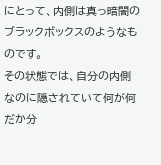にとって、内側は真っ暗闇のブラックボックスのようなものです。
その状態では、自分の内側なのに隠されていて何が何だか分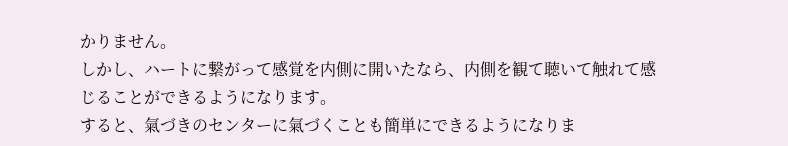かりません。
しかし、ハートに繋がって感覚を内側に開いたなら、内側を観て聴いて触れて感じることができるようになります。
すると、氣づきのセンターに氣づくことも簡単にできるようになりま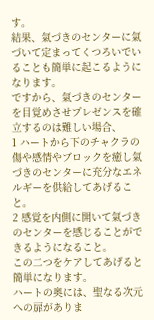す。
結果、氣づきのセンターに氣づいて定まってくつろいでいることも簡単に起こるようになります。
ですから、氣づきのセンターを目覚めさせプレゼンスを確立するのは難しい場合、
1 ハートから下のチャクラの傷や感情やブロックを癒し氣づきのセンターに充分なエネルギーを供給してあげること。
2 感覚を内側に開いて氣づきのセンターを感じることができるようになること。
この二つをケアしてあげると簡単になります。
ハートの奥には、聖なる次元への扉がありま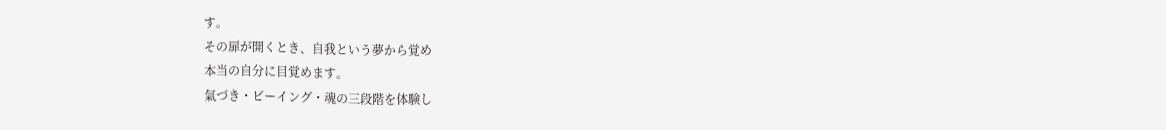す。
その扉が開くとき、自我という夢から覚め
本当の自分に目覚めます。
氣づき・ビーイング・魂の三段階を体験し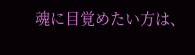魂に目覚めたい方は、